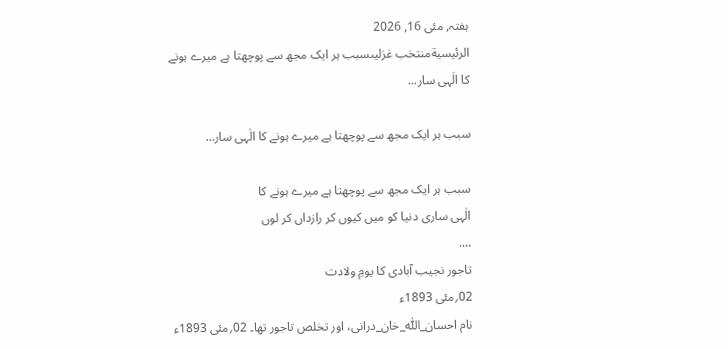ہفتہ, مئی 16, 2026
الرئيسيةمنتخب غزلیںسبب ہر ایک مجھ سے پوچھتا ہے میرے ہونے کا الٰہی سار...

سبب ہر ایک مجھ سے پوچھتا ہے میرے ہونے کا الٰہی سار…

سبب ہر ایک مجھ سے پوچھتا ہے میرے ہونے کا
الٰہی ساری دنیا کو میں کیوں کر رازداں کر لوں
….
تاجور نجیب آبادی کا یومِ ولادت
02؍مئی 1893ء
نام احسان_اللّٰه_خان_درانی، اور تخلص تاجور تھا۔ 02؍مئی 1893ء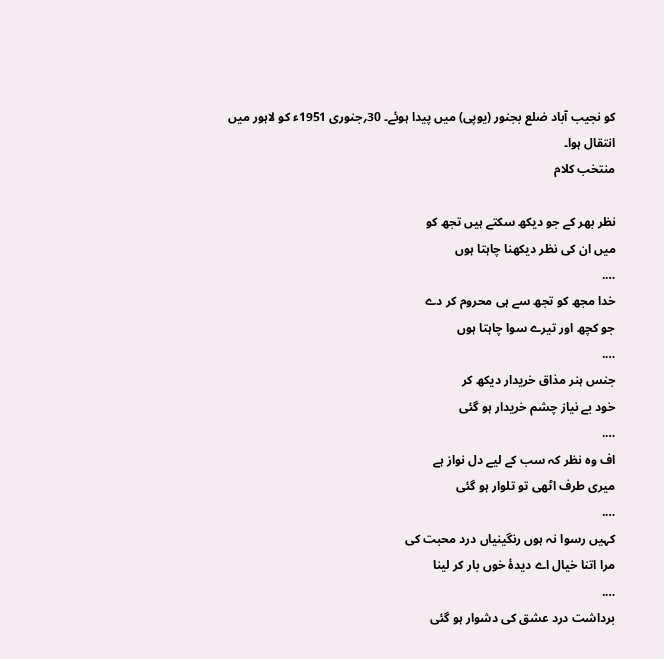کو نجیب آباد ضلع بجنور (یوپی) میں پیدا ہوئے۔ 30؍جنوری 1951ء کو لاہور میں انتقال ہوا۔
منتخب کلام

نظر بھر کے جو دیکھ سکتے ہیں تجھ کو
میں ان کی نظر دیکھنا چاہتا ہوں
….
خدا مجھ کو تجھ سے ہی محروم کر دے
جو کچھ اور تیرے سوا چاہتا ہوں
….
جنس ہنر مذاق خریدار دیکھ کر
خود بے نیاز چشم خریدار ہو گئی
….
اف وہ نظر کہ سب کے لیے دل نواز ہے
میری طرف اٹھی تو تلوار ہو گئی
….
کہیں رسوا نہ ہوں رنگینیاں درد محبت کی
مرا اتنا خیال اے دیدۂ خوں بار کر لینا
….
برداشت درد عشق کی دشوار ہو گئی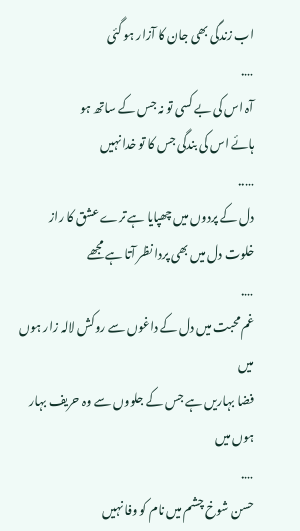اب زندگی بھی جان کا آزار ہو گئی
….
آہ اس کی بے کسی تو نہ جس کے ساتھ ہو
ہائے اس کی بندگی جس کا تو خدا نہیں
…..
دل کے پردوں میں چھپایا ہے ترے عشق کا راز
خلوت دل میں بھی پردا نظر آتا ہے مجھے
….
غم محبت میں دل کے داغوں سے روکش لالہ زار ہوں میں
فضا بہاریں ہے جس کے جلووں سے وہ حریف بہار ہوں میں
….
حسن شوخ چشم میں نام کو وفا نہیں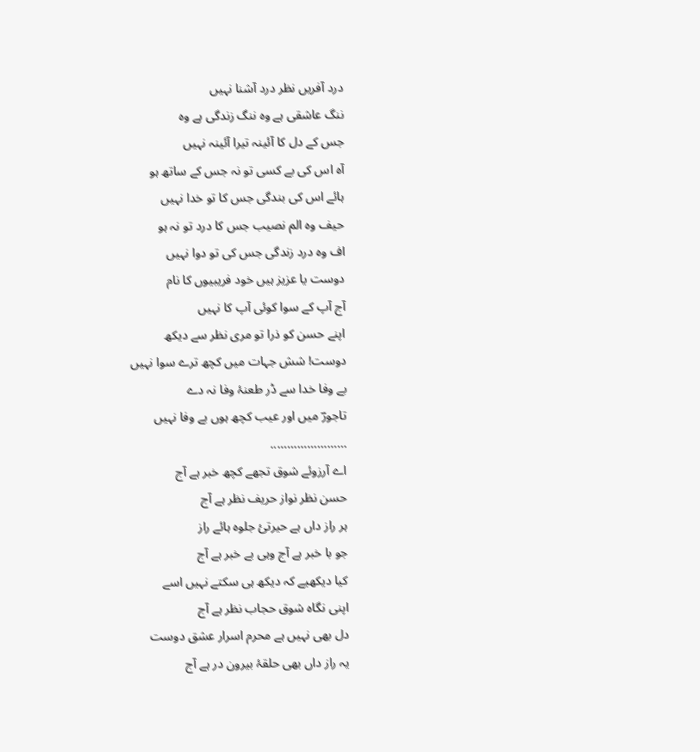درد آفریں نظر درد آشنا نہیں
ننگ عاشقی ہے وہ ننگ زندگی ہے وہ
جس کے دل کا آئینہ تیرا آئینہ نہیں
آہ اس کی بے کسی تو نہ جس کے ساتھ ہو
ہائے اس کی بندگی جس کا تو خدا نہیں
حیف وہ الم نصیب جس کا درد تو نہ ہو
اف وہ درد زندگی جس کی تو دوا نہیں
دوست یا عزیز ہیں خود فریبیوں کا نام
آج آپ کے سوا کوئی آپ کا نہیں
اپنے حسن کو ذرا تو مری نظر سے دیکھ
دوست! شش جہات میں کچھ ترے سوا نہیں
بے وفا خدا سے ڈر طعنۂ وفا نہ دے
تاجورؔ میں اور عیب کچھ ہوں بے وفا نہیں
…………………..
اے آرزوئے شوق تجھے کچھ خبر ہے آج
حسن نظر نواز حریف نظر ہے آج
ہر راز داں ہے حیرتیٔ جلوہ ہائے راز
جو با خبر ہے آج وہی بے خبر ہے آج
کیا دیکھیے کہ دیکھ ہی سکتے نہیں اسے
اپنی نگاہ شوق حجاب نظر ہے آج
دل بھی نہیں ہے محرم اسرار عشق دوست
یہ راز داں بھی حلقۂ بیرون در ہے آج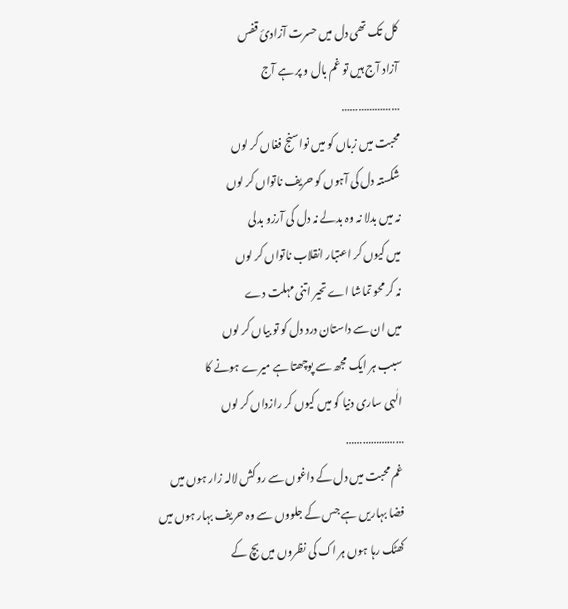کل تک تھی دل میں حسرت آزادیٔ قفس
آزاد آج ہیں تو غم بال و پر ہے آج
…………………
محبت میں زباں کو میں نواسنج فغاں کر لوں
شکستہ دل کی آہوں کو حریف ناتواں کر لوں
نہ میں بدلا نہ وہ بدلے نہ دل کی آرزو بدلی
میں کیوں کر اعتبار‌‌ انقلاب ناتواں کر لوں
نہ کر محو تماشا اے تحیر اتنی مہلت دے
میں ان سے داستان درد دل کو تو بیاں کر لوں
سبب ہر ایک مجھ سے پوچھتا ہے میرے ہونے کا
الٰہی ساری دنیا کو میں کیوں کر رازداں کر لوں
…………………
غم محبت میں دل کے داغوں سے روکش لالہ زار ہوں میں
فضا بہاریں ہے جس کے جلووں سے وہ حریف بہار ہوں میں
کھٹک رہا ہوں ہر اک کی نظروں میں بچ کے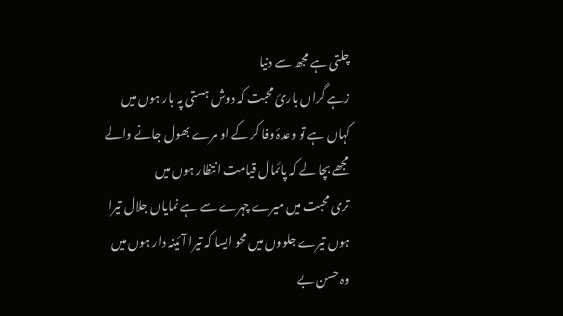چلتی ہے مجھ سے دنیا
زہے گراں باریٔ محبت کہ دوش ہستی پہ بار ہوں میں
کہاں ہے تو وعدۂ وفا کر کے او مرے بھول جانے والے
مجھے بچا لے کہ پائمال قیامت انتظار ہوں میں
تری محبت میں میرے چہرے سے ہے نمایاں جلال تیرا
ہوں تیرے جلووں میں محو ایسا کہ تیرا آئینہ دار ہوں میں
وہ حسن بے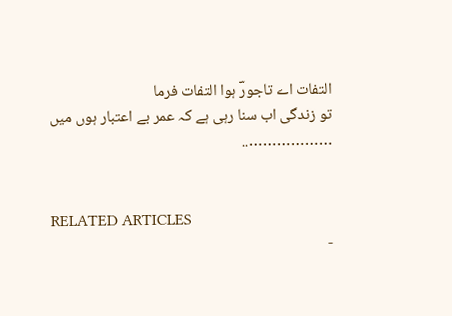التفات اے تاجورؔ ہوا التفات فرما
تو زندگی اب سنا رہی ہے کہ عمر بے اعتبار ہوں میں
………………..


RELATED ARTICLES
-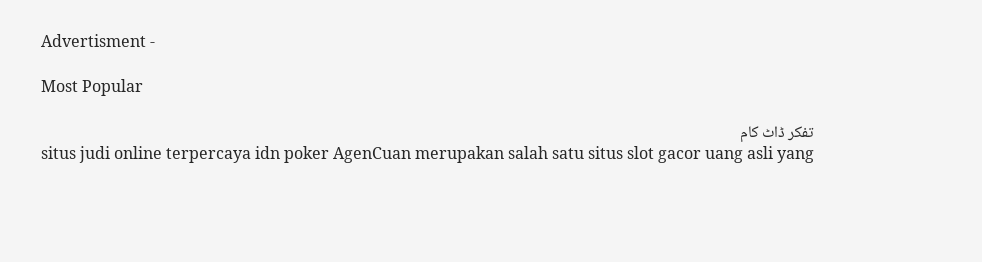Advertisment -

Most Popular

تفکر ڈاٹ کام
situs judi online terpercaya idn poker AgenCuan merupakan salah satu situs slot gacor uang asli yang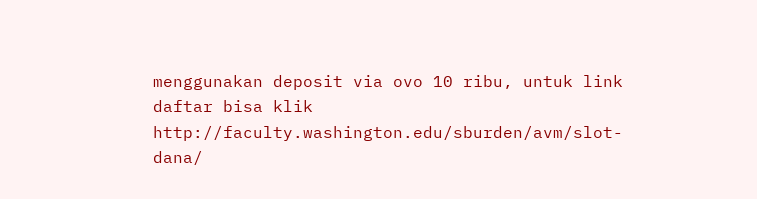menggunakan deposit via ovo 10 ribu, untuk link daftar bisa klik http://faculty.washington.edu/sburden/avm/slot-dana/